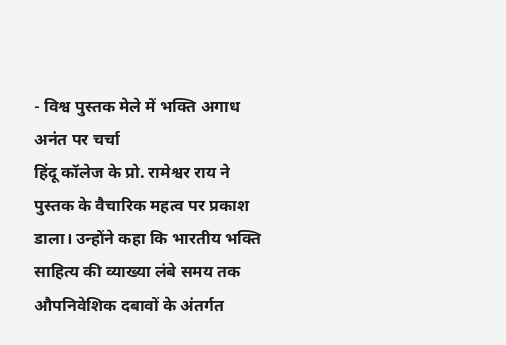- विश्व पुस्तक मेले में भक्ति अगाध अनंत पर चर्चा
हिंदू कॉलेज के प्रो. रामेश्वर राय ने पुस्तक के वैचारिक महत्व पर प्रकाश डाला। उन्होंने कहा कि भारतीय भक्ति साहित्य की व्याख्या लंबे समय तक औपनिवेशिक दबावों के अंतर्गत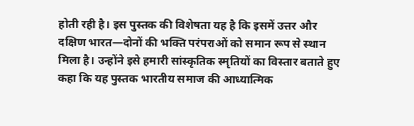होती रही है। इस पुस्तक की विशेषता यह है कि इसमें उत्तर और दक्षिण भारत—दोनों की भक्ति परंपराओं को समान रूप से स्थान मिला है। उन्होंने इसे हमारी सांस्कृतिक स्मृतियों का विस्तार बताते हुए कहा कि यह पुस्तक भारतीय समाज की आध्यात्मिक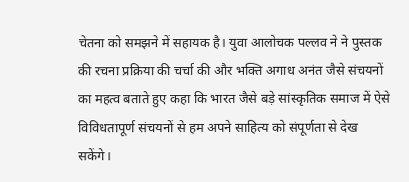चेतना को समझने में सहायक है। युवा आलोचक पल्लव ने ने पुस्तक की रचना प्रक्रिया की चर्चा की और भक्ति अगाध अनंत जैसे संचयनों का महत्व बताते हुए कहा कि भारत जैसे बड़े सांस्कृतिक समाज में ऐसे विविधतापूर्ण संचयनों से हम अपने साहित्य को संपूर्णता से देख सकेंगे।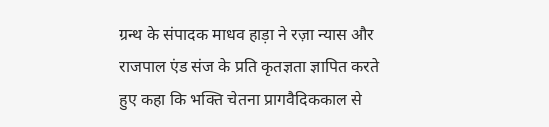ग्रन्थ के संपादक माधव हाड़ा ने रज़ा न्यास और राजपाल एंड संज के प्रति कृतज्ञता ज्ञापित करते हुए कहा कि भक्ति चेतना प्रागवैदिककाल से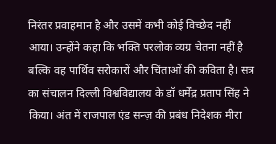निरंतर प्रवाहमान है और उसमें कभी कोई विच्छेद नहीं आया। उन्होंने कहा कि भक्ति परलोक व्यग्र चेतना नहीं है बल्कि वह पार्थिव सरोकारों और चिंताओं की कविता है। सत्र का संचालन दिल्ली विश्वविद्यालय के डॉ धर्मेंद्र प्रताप सिंह ने किया। अंत में राजपाल एंड सन्ज़ की प्रबंध निदेशक मीरा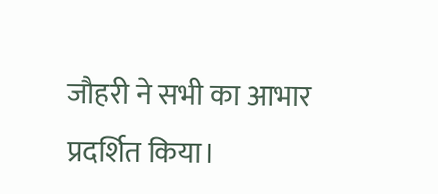जौहरी ने सभी का आभार प्रदर्शित किया।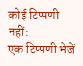कोई टिप्पणी नहीं:
एक टिप्पणी भेजें